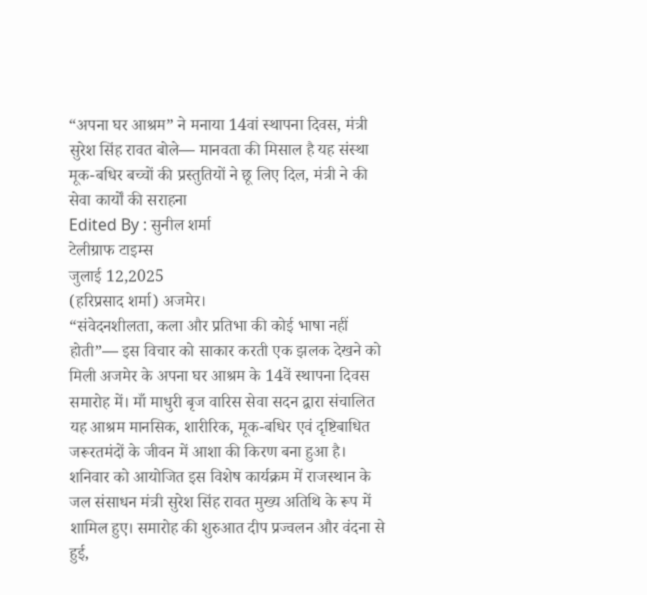“अपना घर आश्रम” ने मनाया 14वां स्थापना दिवस, मंत्री सुरेश सिंह रावत बोले— मानवता की मिसाल है यह संस्था
मूक-बधिर बच्चों की प्रस्तुतियों ने छू लिए दिल, मंत्री ने की सेवा कार्यों की सराहना
Edited By : सुनील शर्मा
टेलीग्राफ टाइम्स
जुलाई 12,2025
(हरिप्रसाद शर्मा) अजमेर।
“संवेदनशीलता, कला और प्रतिभा की कोई भाषा नहीं होती”— इस विचार को साकार करती एक झलक देखने को मिली अजमेर के अपना घर आश्रम के 14वें स्थापना दिवस समारोह में। माँ माधुरी बृज वारिस सेवा सदन द्वारा संचालित यह आश्रम मानसिक, शारीरिक, मूक-बधिर एवं दृष्टिबाधित जरूरतमंदों के जीवन में आशा की किरण बना हुआ है।
शनिवार को आयोजित इस विशेष कार्यक्रम में राजस्थान के जल संसाधन मंत्री सुरेश सिंह रावत मुख्य अतिथि के रूप में शामिल हुए। समारोह की शुरुआत दीप प्रज्वलन और वंदना से हुई,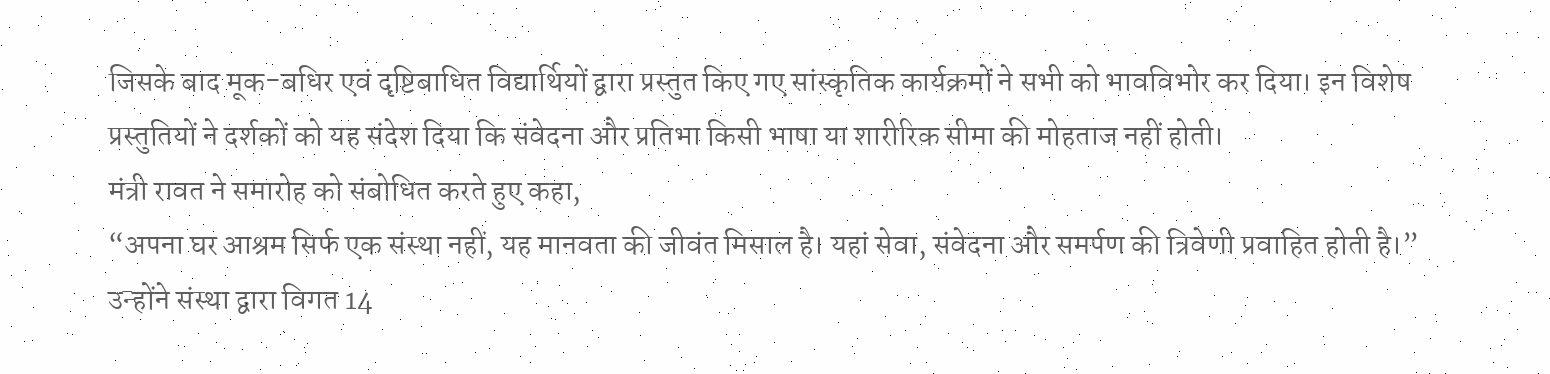जिसके बाद मूक-बधिर एवं दृष्टिबाधित विद्यार्थियों द्वारा प्रस्तुत किए गए सांस्कृतिक कार्यक्रमों ने सभी को भावविभोर कर दिया। इन विशेष प्रस्तुतियों ने दर्शकों को यह संदेश दिया कि संवेदना और प्रतिभा किसी भाषा या शारीरिक सीमा की मोहताज नहीं होती।
मंत्री रावत ने समारोह को संबोधित करते हुए कहा,
“अपना घर आश्रम सिर्फ एक संस्था नहीं, यह मानवता की जीवंत मिसाल है। यहां सेवा, संवेदना और समर्पण की त्रिवेणी प्रवाहित होती है।”
उन्होंने संस्था द्वारा विगत 14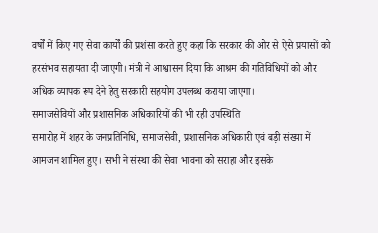वर्षों में किए गए सेवा कार्यों की प्रशंसा करते हुए कहा कि सरकार की ओर से ऐसे प्रयासों को हरसंभव सहायता दी जाएगी। मंत्री ने आश्वासन दिया कि आश्रम की गतिविधियों को और अधिक व्यापक रूप देने हेतु सरकारी सहयोग उपलब्ध कराया जाएगा।
समाजसेवियों और प्रशासनिक अधिकारियों की भी रही उपस्थिति
समारोह में शहर के जनप्रतिनिधि, समाजसेवी, प्रशासनिक अधिकारी एवं बड़ी संख्या में आमजन शामिल हुए। सभी ने संस्था की सेवा भावना को सराहा और इसके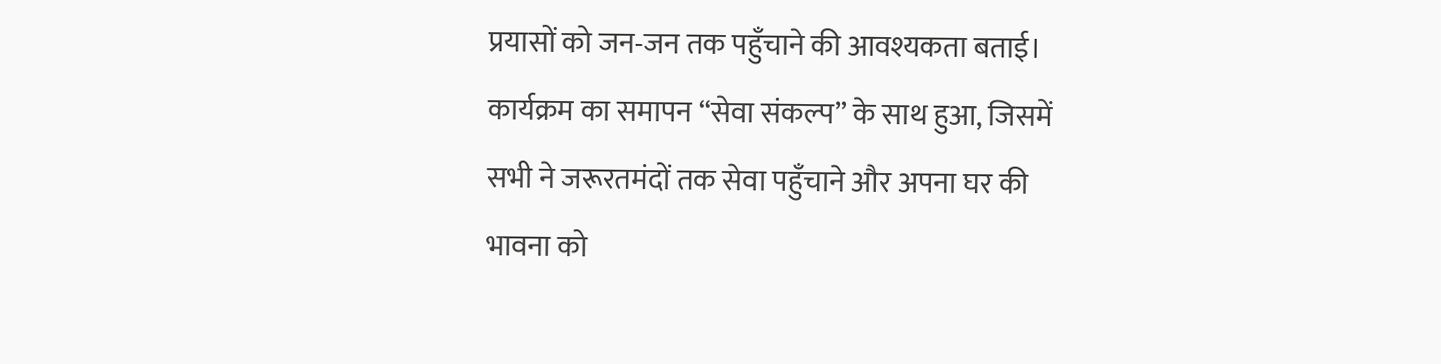प्रयासों को जन-जन तक पहुँचाने की आवश्यकता बताई।
कार्यक्रम का समापन “सेवा संकल्प” के साथ हुआ, जिसमें सभी ने जरूरतमंदों तक सेवा पहुँचाने और अपना घर की भावना को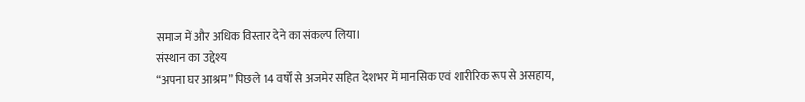समाज में और अधिक विस्तार देने का संकल्प लिया।
संस्थान का उद्देश्य
“अपना घर आश्रम” पिछले 14 वर्षों से अजमेर सहित देशभर में मानसिक एवं शारीरिक रूप से असहाय,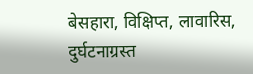बेसहारा, विक्षिप्त, लावारिस, दुर्घटनाग्रस्त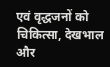एवं वृद्धजनों को चिकित्सा, देखभाल और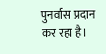पुनर्वास प्रदान कर रहा है।